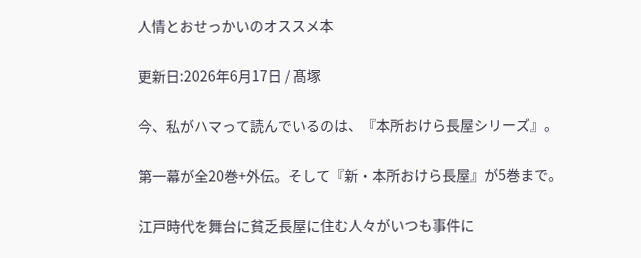人情とおせっかいのオススメ本

更新日:2026年6月17日 / 髙塚

今、私がハマって読んでいるのは、『本所おけら長屋シリーズ』。

第一幕が全20巻+外伝。そして『新・本所おけら長屋』が5巻まで。

江戸時代を舞台に貧乏長屋に住む人々がいつも事件に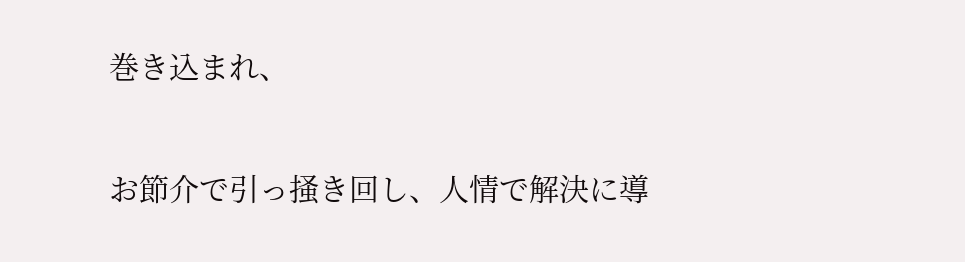巻き込まれ、

お節介で引っ掻き回し、人情で解決に導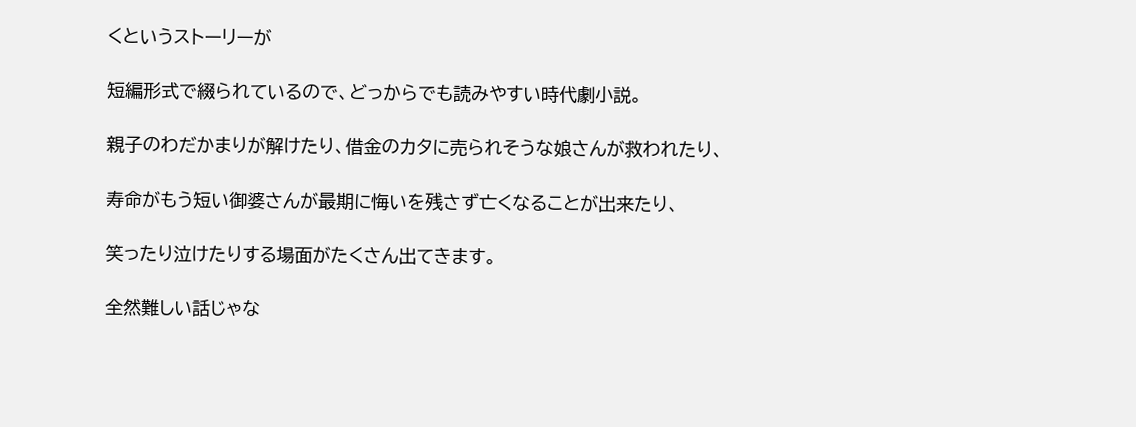くというストーリーが

短編形式で綴られているので、どっからでも読みやすい時代劇小説。

親子のわだかまりが解けたり、借金のカタに売られそうな娘さんが救われたり、

寿命がもう短い御婆さんが最期に悔いを残さず亡くなることが出来たり、

笑ったり泣けたりする場面がたくさん出てきます。

全然難しい話じゃな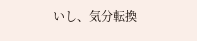いし、気分転換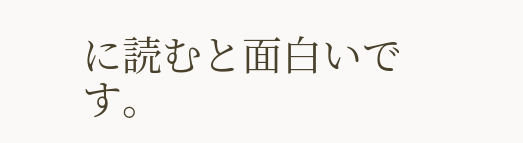に読むと面白いです。